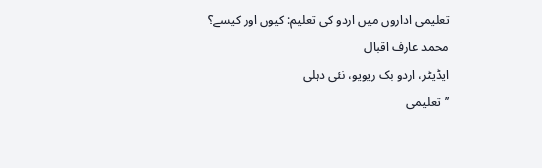تعلیمی اداروں میں اردو کی تعلیم: کیوں اور کیسے؟
محمد عارف اقبال
ایڈیٹر، اردو بک ریویو، نئی دہلی
’’تعلیمی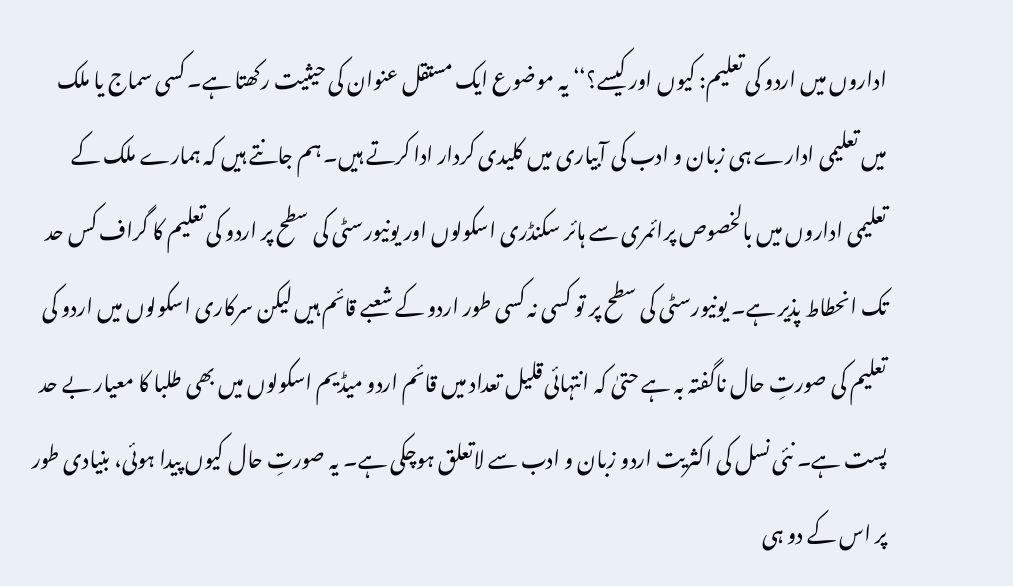اداروں میں اردو کی تعلیم: کیوں اور کیسے؟‘‘ یہ موضوع ایک مستقل عنوان کی حیثیت رکھتا ہے۔ کسی سماج یا ملک میں تعلیمی ادارے ہی زبان و ادب کی آبیاری میں کلیدی کردار ادا کرتے ہیں۔ ہم جانتے ہیں کہ ہمارے ملک کے تعلیمی اداروں میں بالخصوص پرائمری سے ہائر سکنڈری اسکولوں اور یونیورسٹی کی سطح پر اردو کی تعلیم کا گراف کس حد تک انحطاط پذیر ہے۔ یونیورسٹی کی سطح پر تو کسی نہ کسی طور اردو کے شعبے قائم ہیں لیکن سرکاری اسکولوں میں اردو کی تعلیم کی صورتِ حال ناگفتہ بہ ہے حتیٰ کہ انتہائی قلیل تعداد میں قائم اردو میڈیم اسکولوں میں بھی طلبا کا معیار بے حد پست ہے۔ نئی نسل کی اکثریت اردو زبان و ادب سے لاتعلق ہوچکی ہے۔ یہ صورتِ حال کیوں پیدا ہوئی، بنیادی طور پر اس کے دو ہی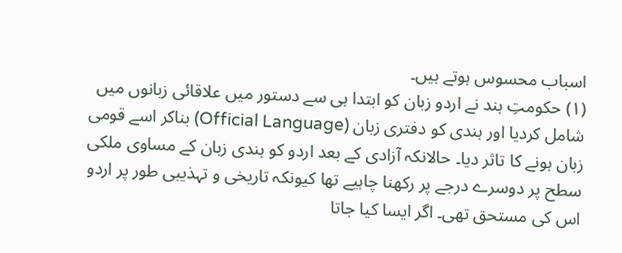اسباب محسوس ہوتے ہیں۔
(۱) حکومتِ ہند نے اردو زبان کو ابتدا ہی سے دستور میں علاقائی زبانوں میں شامل کردیا اور ہندی کو دفتری زبان (Official Language) بناکر اسے قومی زبان ہونے کا تاثر دیا۔ حالانکہ آزادی کے بعد اردو کو ہندی زبان کے مساوی ملکی سطح پر دوسرے درجے پر رکھنا چاہیے تھا کیونکہ تاریخی و تہذیبی طور پر اردو اس کی مستحق تھی۔ اگر ایسا کیا جاتا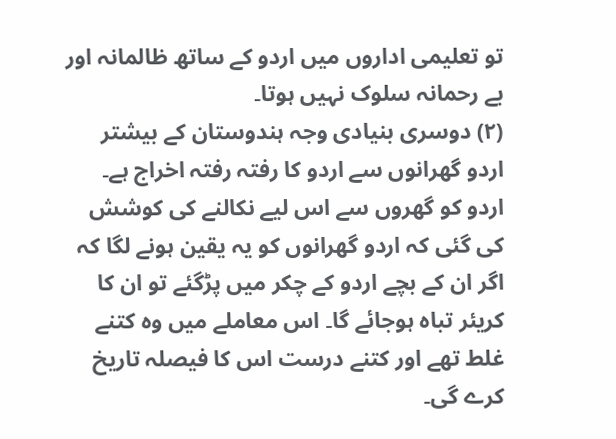تو تعلیمی اداروں میں اردو کے ساتھ ظالمانہ اور بے رحمانہ سلوک نہیں ہوتا۔
(۲) دوسری بنیادی وجہ ہندوستان کے بیشتر اردو گھرانوں سے اردو کا رفتہ رفتہ اخراج ہے۔ اردو کو گھروں سے اس لیے نکالنے کی کوشش کی گئی کہ اردو گھرانوں کو یہ یقین ہونے لگا کہ اگر ان کے بچے اردو کے چکر میں پڑگئے تو ان کا کریئر تباہ ہوجائے گا۔ اس معاملے میں وہ کتنے غلط تھے اور کتنے درست اس کا فیصلہ تاریخ کرے گی۔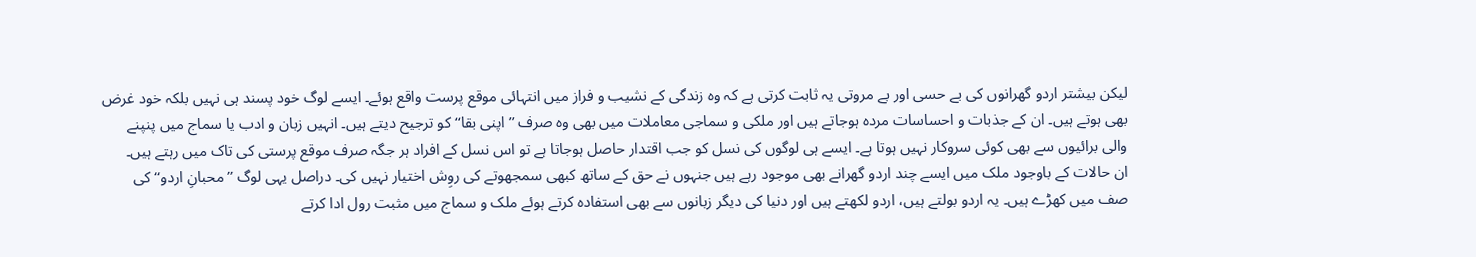لیکن بیشتر اردو گھرانوں کی بے حسی اور بے مروتی یہ ثابت کرتی ہے کہ وہ زندگی کے نشیب و فراز میں انتہائی موقع پرست واقع ہوئے۔ ایسے لوگ خود پسند ہی نہیں بلکہ خود غرض بھی ہوتے ہیں۔ ان کے جذبات و احساسات مردہ ہوجاتے ہیں اور ملکی و سماجی معاملات میں بھی وہ صرف ’’اپنی بقا‘‘ کو ترجیح دیتے ہیں۔ انہیں زبان و ادب یا سماج میں پنپنے والی برائیوں سے بھی کوئی سروکار نہیں ہوتا ہے۔ ایسے ہی لوگوں کی نسل کو جب اقتدار حاصل ہوجاتا ہے تو اس نسل کے افراد ہر جگہ صرف موقع پرستی کی تاک میں رہتے ہیں۔
ان حالات کے باوجود ملک میں ایسے چند اردو گھرانے بھی موجود رہے ہیں جنہوں نے حق کے ساتھ کبھی سمجھوتے کی روِش اختیار نہیں کی۔ دراصل یہی لوگ ’’محبانِ اردو‘‘ کی صف میں کھڑے ہیں۔ یہ اردو بولتے ہیں، اردو لکھتے ہیں اور دنیا کی دیگر زبانوں سے بھی استفادہ کرتے ہوئے ملک و سماج میں مثبت رول ادا کرتے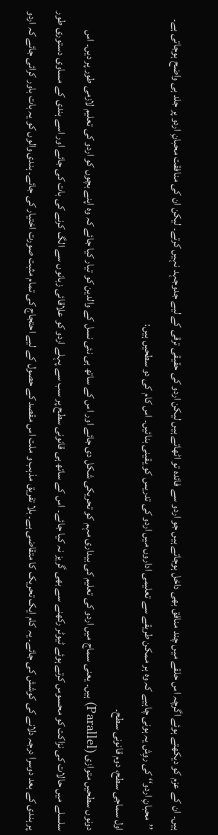ہیں۔ ان کے عزم کو دیکھتے ہوئے اگرچہ اس حلقے میں چند منافق بھی داخل ہوجاتے ہیں جو اردو سے فائدہ تو اٹھاتے ہیں لیکن اردو کی حقیقی ترقی کے لیے جدوجہد نہیں کرتے۔ لیکن ان کی منافقت محبانِ اردو پر جلد ہی واضح ہوجاتی ہے۔ ’’محبانِ اردو‘‘ کی روِش یہ ہونی چاہیے کہ وہ ہر ممکن طریقے سے تعلیمی اداروں میں اردو کی تدریس کو یقینی بنائیں۔ اس کام کی دو سطحیں ہیں:
اول سماجی سطح، دوم قانونی سطح۔
دونوں سطحیں متوازی (Parallel) ہیں۔ یعنی سماج میں اردو کی تعلیم کی بیداری مہم کو تحریکی شکل دی جائے اور اس کے ساتھ ہی نئی نسل کے والدین کو تیار کیا جائے کہ وہ اپنے بچوں کو اردو کی تعلیم لازمی طور پر دیں۔ اس سلسلے میں حالات کی نزاکت کو محسوس کرتے ہوئے ٹیوٹر رکھنے سے بھی گریز نہ کیا جائے۔ اس کے ساتھ ہی قانونی سطح پر سب سے پہلے اردو کو علاقائی زبانوں سے الگ کرنے کی بات کی جائے اور اسے ہندی کے مساوی دستوری طور پر ہندی کے بعد دوسرا درجہ دلانے کی کوشش کی جائے۔ یہ کام ایک تحریک کا متقاضی ہے۔ بلا تفریق مذہب و ملت اس مقصد کے حصول کے لیے احتجاج کی تمام مثبت صورت اختیار کی جائے۔ ہندی والوں کو یہ بات باور کرائی جائے کہ اردو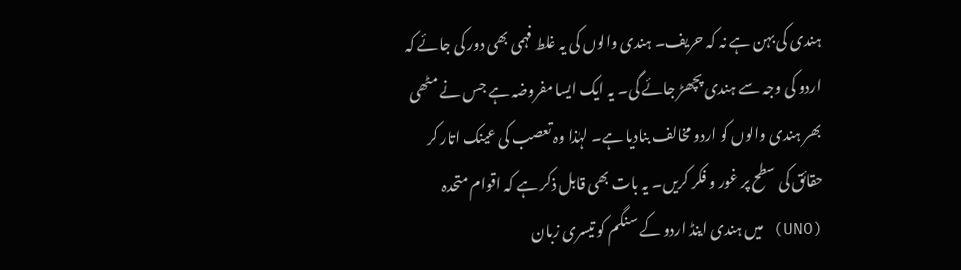ہندی کی بہن ہے نہ کہ حریف۔ ہندی والوں کی یہ غلط فہمی بھی دور کی جائے کہ اردو کی وجہ سے ہندی پچھڑ جائے گی۔ یہ ایک ایسا مفروضہ ہے جس نے مٹھی بھر ہندی والوں کو اردو مخالف بنادیا ہے۔ لہٰذا وہ تعصب کی عینک اتار کر حقائق کی سطح پر غور و فکر کریں۔ یہ بات بھی قابل ذکر ہے کہ اقوام متحدہ (UNO) میں ہندی اینڈ اردو کے سنگم کو تیسری زبان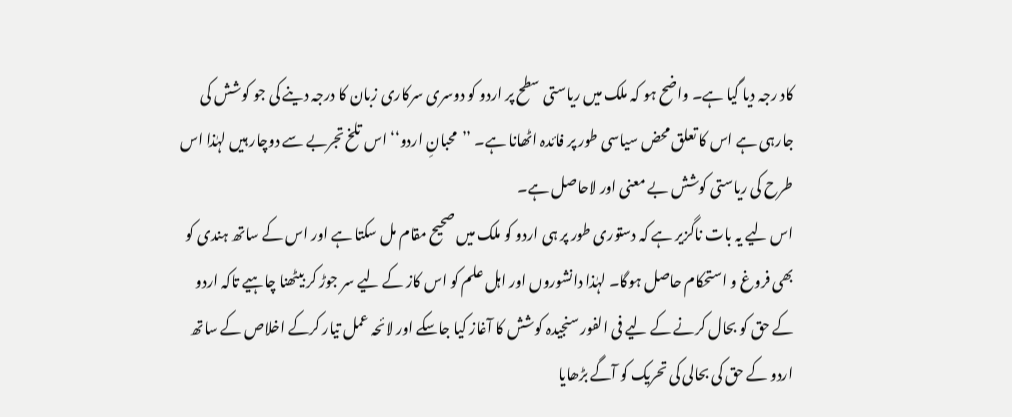کاد رجہ دیا گیا ہے۔ واضح ہو کہ ملک میں ریاستی سطح پر اردو کو دوسری سرکاری زبان کا درجہ دینے کی جو کوشش کی جارہی ہے اس کا تعلق محض سیاسی طور پر فائدہ اٹھانا ہے۔ ’’محبانِ اردو‘‘ اس تلخ تجربے سے دوچار ہیں لہٰذا اس طرح کی ریاستی کوشش بے معنی اور لاحاصل ہے۔
اس لیے یہ بات ناگزیر ہے کہ دستوری طور پر ہی اردو کو ملک میں صحیح مقام مل سکتا ہے اور اس کے ساتھ ہندی کو بھی فروغ و استحکام حاصل ہوگا۔ لہٰذا دانشوروں اور اہل علم کو اس کاز کے لیے سر جوڑ کر بیٹھنا چاہیے تاکہ اردو کے حق کو بحال کرنے کے لیے فی الفور سنجیدہ کوشش کا آغاز کیا جاسکے اور لائحہ عمل تیار کرکے اخلاص کے ساتھ اردو کے حق کی بحالی کی تحریک کو آگے بڑھایا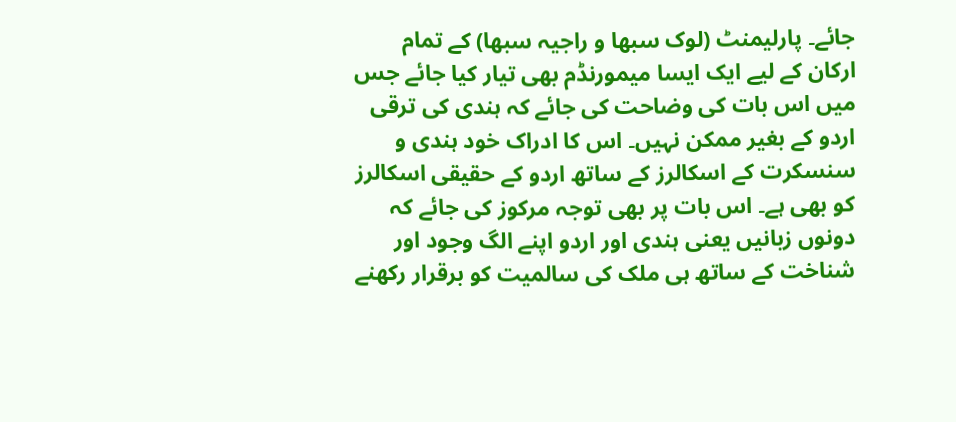جائے۔ پارلیمنٹ (لوک سبھا و راجیہ سبھا) کے تمام ارکان کے لیے ایک ایسا میمورنڈم بھی تیار کیا جائے جس میں اس بات کی وضاحت کی جائے کہ ہندی کی ترقی اردو کے بغیر ممکن نہیں۔ اس کا ادراک خود ہندی و سنسکرت کے اسکالرز کے ساتھ اردو کے حقیقی اسکالرز کو بھی ہے۔ اس بات پر بھی توجہ مرکوز کی جائے کہ دونوں زبانیں یعنی ہندی اور اردو اپنے الگ وجود اور شناخت کے ساتھ ہی ملک کی سالمیت کو برقرار رکھنے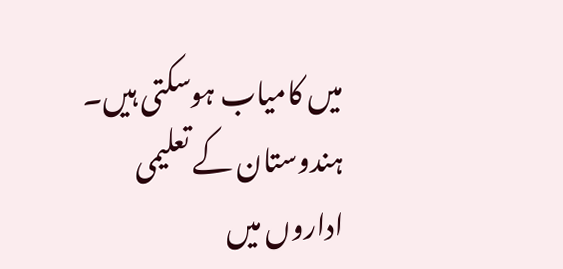میں کامیاب ہوسکتی ہیں۔ ہندوستان کے تعلیمی اداروں میں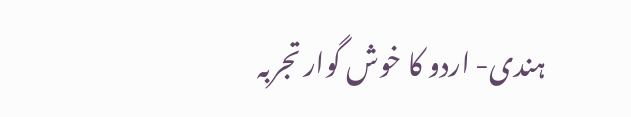ہندی- اردو کا خوش گوار تجربہ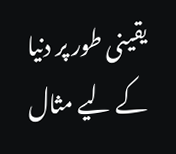یقینی طور پر دنیا کے لیے مثال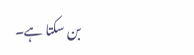بن سکتا ہے۔